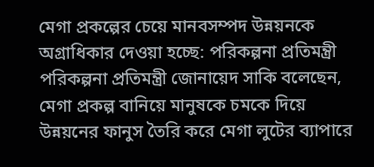মেগা প্রকল্পের চেয়ে মানবসম্পদ উন্নয়নকে অগ্রাধিকার দেওয়া হচ্ছে: পরিকল্পনা প্রতিমন্ত্রী
পরিকল্পনা প্রতিমন্ত্রী জোনায়েদ সাকি বলেছেন, মেগা প্রকল্প বানিয়ে মানুষকে চমকে দিয়ে উন্নয়নের ফানুস তৈরি করে মেগা লুটের ব্যাপারে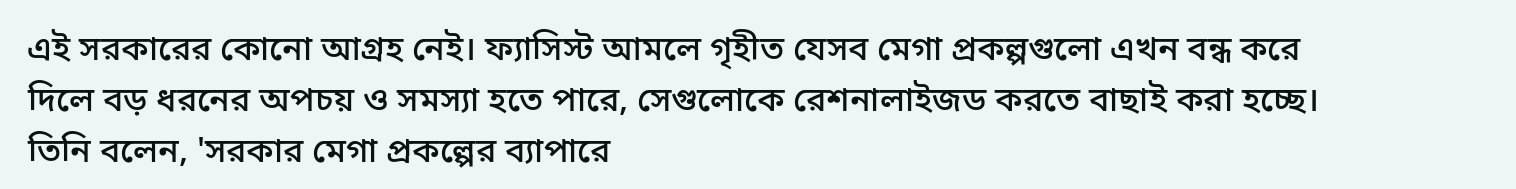এই সরকারের কোনো আগ্রহ নেই। ফ্যাসিস্ট আমলে গৃহীত যেসব মেগা প্রকল্পগুলো এখন বন্ধ করে দিলে বড় ধরনের অপচয় ও সমস্যা হতে পারে, সেগুলোকে রেশনালাইজড করতে বাছাই করা হচ্ছে।
তিনি বলেন, 'সরকার মেগা প্রকল্পের ব্যাপারে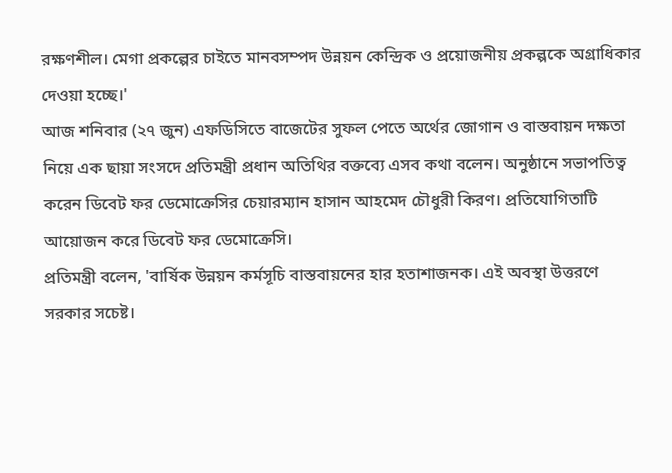রক্ষণশীল। মেগা প্রকল্পের চাইতে মানবসম্পদ উন্নয়ন কেন্দ্রিক ও প্রয়োজনীয় প্রকল্পকে অগ্রাধিকার দেওয়া হচ্ছে।'
আজ শনিবার (২৭ জুন) এফডিসিতে বাজেটের সুফল পেতে অর্থের জোগান ও বাস্তবায়ন দক্ষতা নিয়ে এক ছায়া সংসদে প্রতিমন্ত্রী প্রধান অতিথির বক্তব্যে এসব কথা বলেন। অনুষ্ঠানে সভাপতিত্ব করেন ডিবেট ফর ডেমোক্রেসির চেয়ারম্যান হাসান আহমেদ চৌধুরী কিরণ। প্রতিযোগিতাটি আয়োজন করে ডিবেট ফর ডেমোক্রেসি।
প্রতিমন্ত্রী বলেন, 'বার্ষিক উন্নয়ন কর্মসূচি বাস্তবায়নের হার হতাশাজনক। এই অবস্থা উত্তরণে সরকার সচেষ্ট।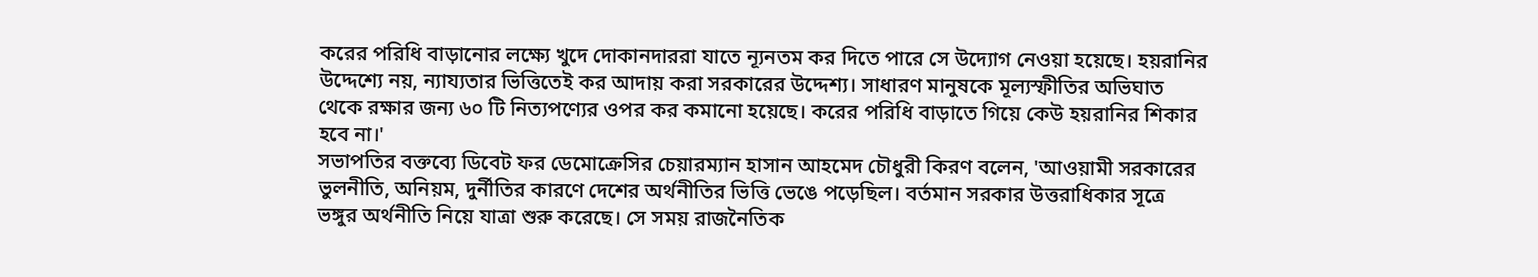করের পরিধি বাড়ানোর লক্ষ্যে খুদে দোকানদাররা যাতে ন্যূনতম কর দিতে পারে সে উদ্যোগ নেওয়া হয়েছে। হয়রানির উদ্দেশ্যে নয়, ন্যায্যতার ভিত্তিতেই কর আদায় করা সরকারের উদ্দেশ্য। সাধারণ মানুষকে মূল্যস্ফীতির অভিঘাত থেকে রক্ষার জন্য ৬০ টি নিত্যপণ্যের ওপর কর কমানো হয়েছে। করের পরিধি বাড়াতে গিয়ে কেউ হয়রানির শিকার হবে না।'
সভাপতির বক্তব্যে ডিবেট ফর ডেমোক্রেসির চেয়ারম্যান হাসান আহমেদ চৌধুরী কিরণ বলেন, 'আওয়ামী সরকারের ভুলনীতি, অনিয়ম, দুর্নীতির কারণে দেশের অর্থনীতির ভিত্তি ভেঙে পড়েছিল। বর্তমান সরকার উত্তরাধিকার সূত্রে ভঙ্গুর অর্থনীতি নিয়ে যাত্রা শুরু করেছে। সে সময় রাজনৈতিক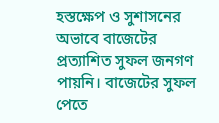হস্তক্ষেপ ও সুশাসনের অভাবে বাজেটের প্রত্যাশিত সুফল জনগণ পায়নি। বাজেটের সুফল পেতে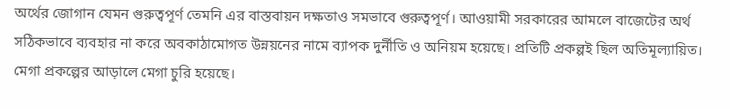অর্থের জোগান যেমন গুরুত্বপূর্ণ তেমনি এর বাস্তবায়ন দক্ষতাও সমভাবে গুরুত্বপূর্ণ। আওয়ামী সরকারের আমলে বাজেটের অর্থ সঠিকভাবে ব্যবহার না করে অবকাঠামোগত উন্নয়নের নামে ব্যাপক দুর্নীতি ও অনিয়ম হয়েছে। প্রতিটি প্রকল্পই ছিল অতিমূল্যায়িত। মেগা প্রকল্পের আড়ালে মেগা চুরি হয়েছে।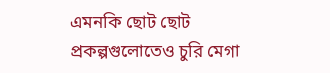এমনকি ছোট ছোট প্রকল্পগুলোতেও চুরি মেগা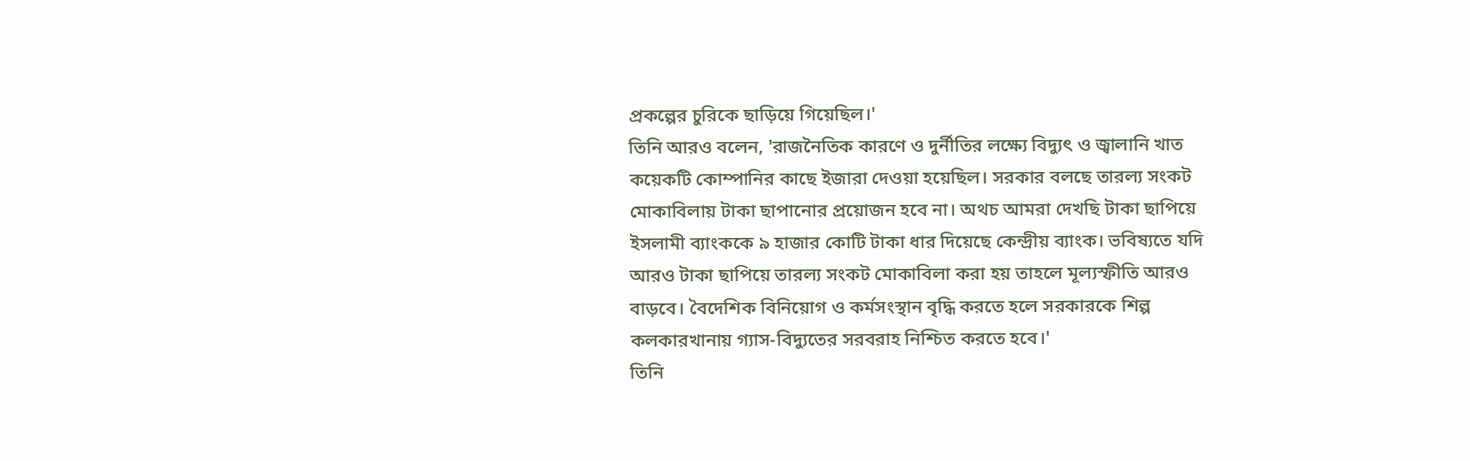প্রকল্পের চুরিকে ছাড়িয়ে গিয়েছিল।'
তিনি আরও বলেন, 'রাজনৈতিক কারণে ও দুর্নীতির লক্ষ্যে বিদ্যুৎ ও জ্বালানি খাত কয়েকটি কোম্পানির কাছে ইজারা দেওয়া হয়েছিল। সরকার বলছে তারল্য সংকট মোকাবিলায় টাকা ছাপানোর প্রয়োজন হবে না। অথচ আমরা দেখছি টাকা ছাপিয়ে ইসলামী ব্যাংককে ৯ হাজার কোটি টাকা ধার দিয়েছে কেন্দ্রীয় ব্যাংক। ভবিষ্যতে যদি আরও টাকা ছাপিয়ে তারল্য সংকট মোকাবিলা করা হয় তাহলে মূল্যস্ফীতি আরও বাড়বে। বৈদেশিক বিনিয়োগ ও কর্মসংস্থান বৃদ্ধি করতে হলে সরকারকে শিল্প কলকারখানায় গ্যাস-বিদ্যুতের সরবরাহ নিশ্চিত করতে হবে।'
তিনি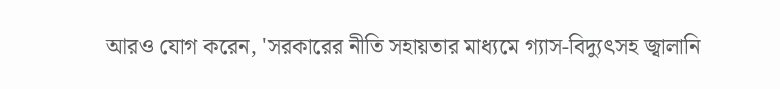আরও যোগ করেন, 'সরকারের নীতি সহায়তার মাধ্যমে গ্যাস-বিদ্যুৎসহ জ্বালানি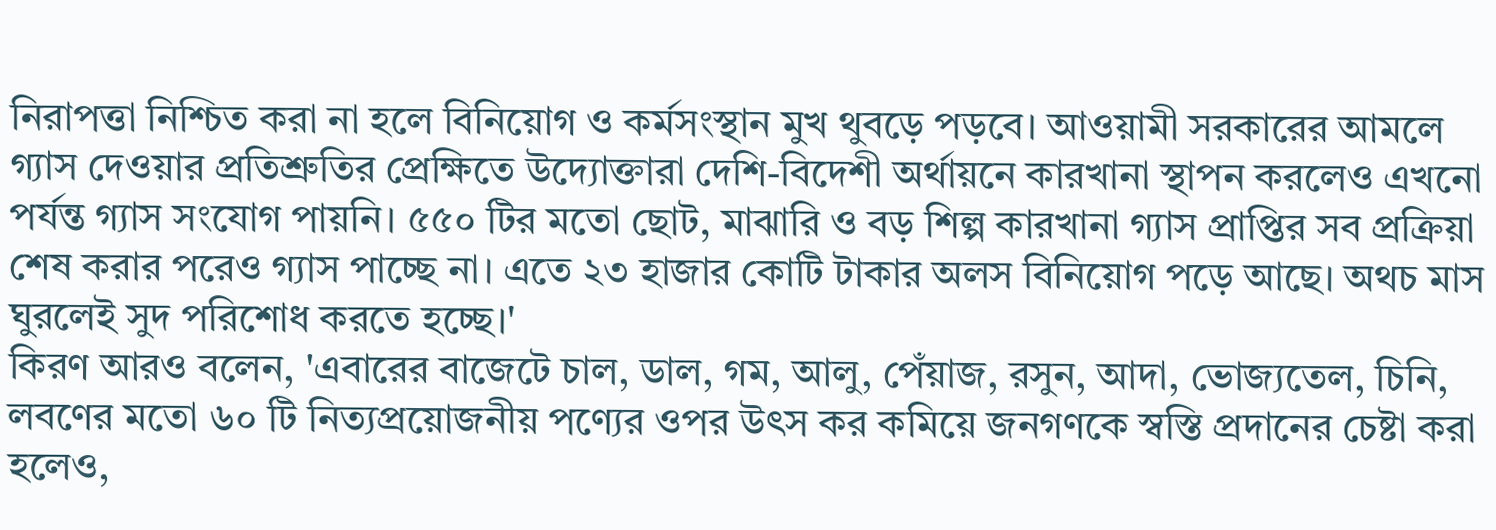নিরাপত্তা নিশ্চিত করা না হলে বিনিয়োগ ও কর্মসংস্থান মুখ থুবড়ে পড়বে। আওয়ামী সরকারের আমলে গ্যাস দেওয়ার প্রতিশ্রুতির প্রেক্ষিতে উদ্যোক্তারা দেশি-বিদেশী অর্থায়নে কারখানা স্থাপন করলেও এখনো পর্যন্ত গ্যাস সংযোগ পায়নি। ৫৫০ টির মতো ছোট, মাঝারি ও বড় শিল্প কারখানা গ্যাস প্রাপ্তির সব প্রক্রিয়া শেষ করার পরেও গ্যাস পাচ্ছে না। এতে ২৩ হাজার কোটি টাকার অলস বিনিয়োগ পড়ে আছে। অথচ মাস ঘুরলেই সুদ পরিশোধ করতে হচ্ছে।'
কিরণ আরও বলেন, 'এবারের বাজেটে চাল, ডাল, গম, আলু, পেঁয়াজ, রসুন, আদা, ভোজ্যতেল, চিনি, লবণের মতো ৬০ টি নিত্যপ্রয়োজনীয় পণ্যের ওপর উৎস কর কমিয়ে জনগণকে স্বস্তি প্রদানের চেষ্টা করা হলেও,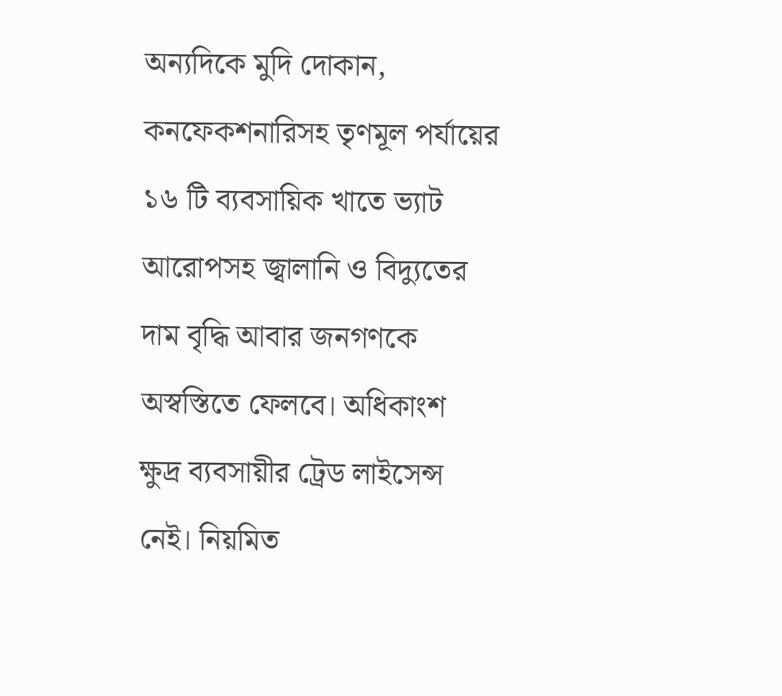অন্যদিকে মুদি দোকান, কনফেকশনারিসহ তৃণমূল পর্যায়ের ১৬ টি ব্যবসায়িক খাতে ভ্যাট আরোপসহ জ্বালানি ও বিদ্যুতের দাম বৃদ্ধি আবার জনগণকে অস্বস্তিতে ফেলবে। অধিকাংশ ক্ষুদ্র ব্যবসায়ীর ট্রেড লাইসেন্স নেই। নিয়মিত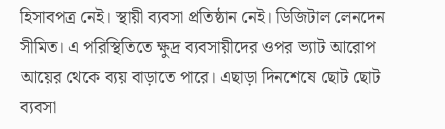হিসাবপত্র নেই। স্থায়ী ব্যবসা প্রতিষ্ঠান নেই। ডিজিটাল লেনদেন সীমিত। এ পরিস্থিতিতে ক্ষুদ্র ব্যবসায়ীদের ওপর ভ্যাট আরোপ আয়ের থেকে ব্যয় বাড়াতে পারে। এছাড়া দিনশেষে ছোট ছোট ব্যবসা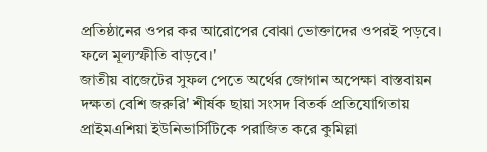প্রতিষ্ঠানের ওপর কর আরোপের বোঝা ভোক্তাদের ওপরই পড়বে। ফলে মূল্যস্ফীতি বাড়বে।'
জাতীয় বাজেটের সুফল পেতে অর্থের জোগান অপেক্ষা বাস্তবায়ন দক্ষতা বেশি জরুরি' শীর্ষক ছায়া সংসদ বিতর্ক প্রতিযোগিতায় প্রাইমএশিয়া ইউনিভার্সিটিকে পরাজিত করে কুমিল্লা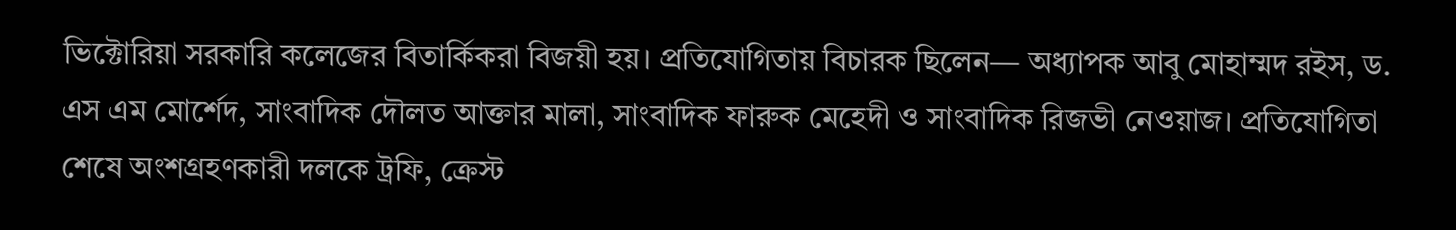ভিক্টোরিয়া সরকারি কলেজের বিতার্কিকরা বিজয়ী হয়। প্রতিযোগিতায় বিচারক ছিলেন— অধ্যাপক আবু মোহাম্মদ রইস, ড. এস এম মোর্শেদ, সাংবাদিক দৌলত আক্তার মালা, সাংবাদিক ফারুক মেহেদী ও সাংবাদিক রিজভী নেওয়াজ। প্রতিযোগিতা শেষে অংশগ্রহণকারী দলকে ট্রফি, ক্রেস্ট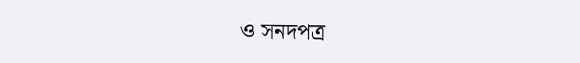ও সনদপত্র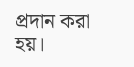প্রদান করা হয়।